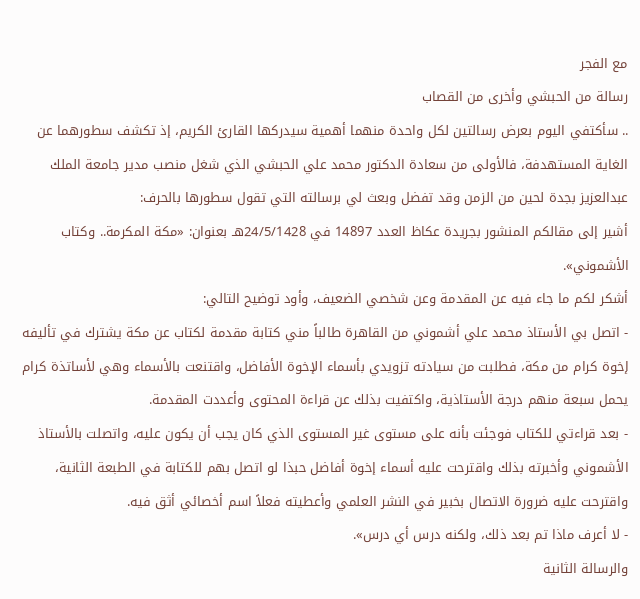مع الفجر
رسالة من الحبشي وأخرى من القصاب
.. سأكتفي اليوم بعرض رسالتين لكل واحدة منهما أهمية سيدركها القارئ الكريم، إذ تكشف سطورهما عن الغاية المستهدفة، فالأولى من سعادة الدكتور محمد علي الحبشي الذي شغل منصب مدير جامعة الملك عبدالعزيز بجدة لحين من الزمن وقد تفضل وبعث لي برسالته التي تقول سطورها بالحرف:
أشير إلى مقالكم المنشور بجريدة عكاظ العدد 14897 في 24/5/1428هـ بعنوان: «مكة المكرمة.. وكتاب الأشموني».
أشكر لكم ما جاء فيه عن المقدمة وعن شخصي الضعيف، وأود توضيح التالي:
- اتصل بي الأستاذ محمد علي أشموني من القاهرة طالباً مني كتابة مقدمة لكتاب عن مكة يشترك في تأليفه إخوة كرام من مكة، فطلبت من سيادته تزويدي بأسماء الإخوة الأفاضل، واقتنعت بالأسماء وهي لأساتذة كرام يحمل سبعة منهم درجة الأستاذية، واكتفيت بذلك عن قراءة المحتوى وأعددت المقدمة.
- بعد قراءتي للكتاب فوجئت بأنه على مستوى غير المستوى الذي كان يجب أن يكون عليه، واتصلت بالأستاذ الأشموني وأخبرته بذلك واقترحت عليه أسماء إخوة أفاضل حبذا لو اتصل بهم للكتابة في الطبعة الثانية، واقترحت عليه ضرورة الاتصال بخبير في النشر العلمي وأعطيته فعلاً اسم أخصائي أثق فيه.
- لا أعرف ماذا تم بعد ذلك، ولكنه درس أي درس».
والرسالة الثانية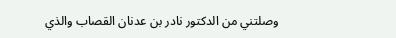وصلتني من الدكتور نادر بن عدنان القصاب والذي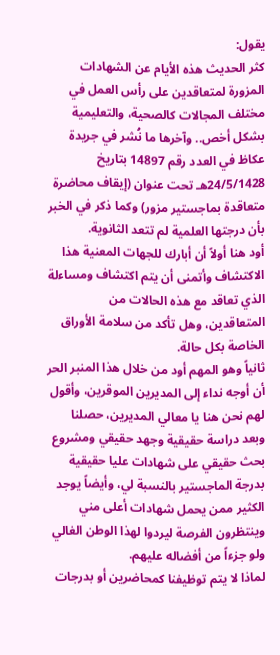يقول:
كثر الحديث هذه الأيام عن الشهادات المزورة لمتعاقدين على رأس العمل في مختلف المجالات كالصحية، والتعليمية بشكل أخص.. وآخرها ما نُشر في جريدة عكاظ في العدد رقم 14897 بتاريخ 24/5/1428هـ تحت عنوان (إيقاف محاضرة متعاقدة بماجستير مزور) وكما ذكر في الخبر بأن درجتها العلمية لم تتعد الثانوية.
أود هنا أولاً أن أبارك للجهات المعنية هذا الاكتشاف وأتمنى أن يتم اكتشاف ومساءلة الذي تعاقد مع هذه الحالات من المتعاقدين، وهل تأكد من سلامة الأوراق الخاصة بكل حالة.
ثانياً وهو المهم أود من خلال هذا المنبر الحر أن أوجه نداء إلى المديرين الموقرين، وأقول لهم نحن هنا يا معالي المديرين، حصلنا وبعد دراسة حقيقية وجهد حقيقي ومشروع بحث حقيقي على شهادات عليا حقيقية بدرجة الماجستير بالنسبة لي، وأيضاً يوجد الكثير ممن يحمل شهادات أعلى مني وينتظرون الفرصة ليردوا لهذا الوطن الغالي ولو جزءاً من أفضاله عليهم.
لماذا لا يتم توظيفنا كمحاضرين أو بدرجات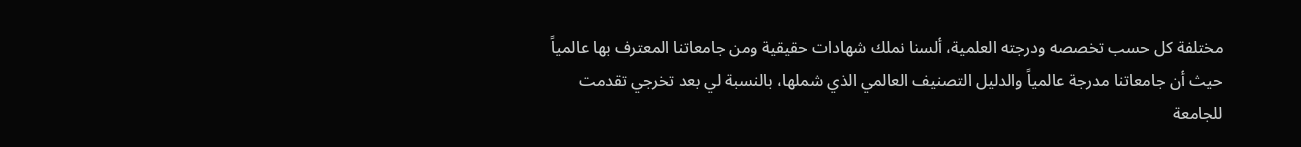مختلفة كل حسب تخصصه ودرجته العلمية، ألسنا نملك شهادات حقيقية ومن جامعاتنا المعترف بها عالمياً حيث أن جامعاتنا مدرجة عالمياً والدليل التصنيف العالمي الذي شملها، بالنسبة لي بعد تخرجي تقدمت للجامعة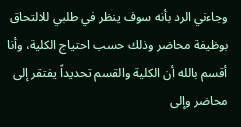وجاءني الرد بأنه سوف ينظر في طلبي للالتحاق بوظيفة محاضر وذلك حسب احتياج الكلية، وأنا أقسم بالله أن الكلية والقسم تحديداً يفتقر إلى محاضر وإلى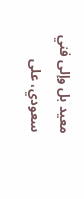معيد بل وإلى فني سعودي، على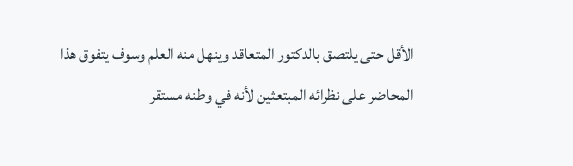الأقل حتى يلتصق بالدكتور المتعاقد وينهل منه العلم وسوف يتفوق هذا المحاضر على نظرائه المبتعثين لأنه في وطنه مستقر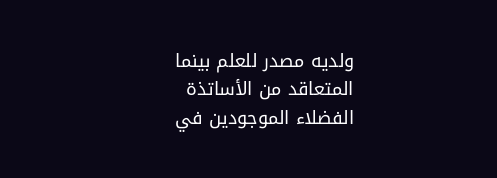ولديه مصدر للعلم بينما المتعاقد من الأساتذة الفضلاء الموجودين في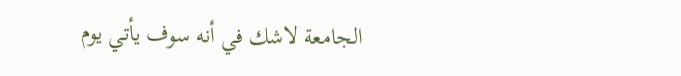الجامعة لاشك في أنه سوف يأتي يوم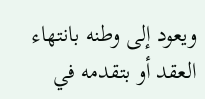ويعود إلى وطنه بانتهاء العقد أو بتقدمه في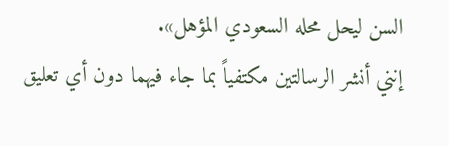السن ليحل محله السعودي المؤهل».
إنني أنشر الرسالتين مكتفياً بما جاء فيهما دون أي تعليق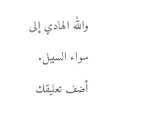والله الهادي إلى سواء السبيل.
أضف تعليقك